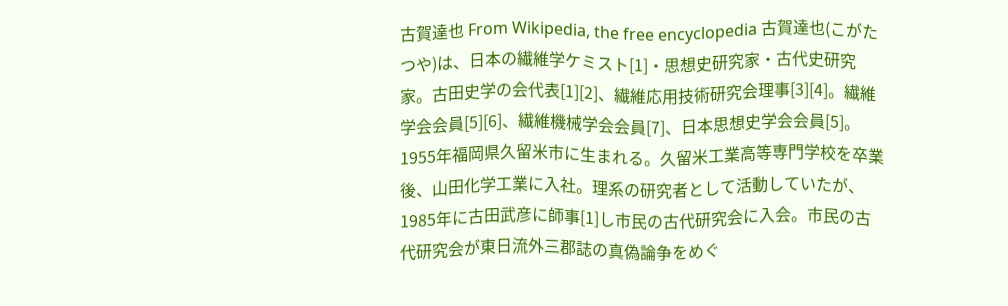古賀達也 From Wikipedia, the free encyclopedia 古賀達也(こがたつや)は、日本の繊維学ケミスト[1]・思想史研究家・古代史研究家。古田史学の会代表[1][2]、繊維応用技術研究会理事[3][4]。繊維学会会員[5][6]、繊維機械学会会員[7]、日本思想史学会会員[5]。 1955年福岡県久留米市に生まれる。久留米工業高等専門学校を卒業後、山田化学工業に入社。理系の研究者として活動していたが、1985年に古田武彦に師事[1]し市民の古代研究会に入会。市民の古代研究会が東日流外三郡誌の真偽論争をめぐ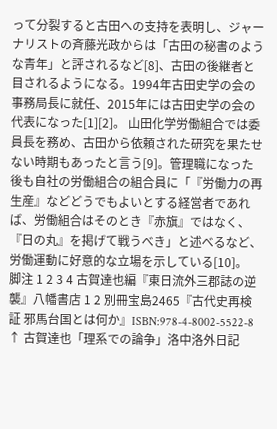って分裂すると古田への支持を表明し、ジャーナリストの斉藤光政からは「古田の秘書のような青年」と評されるなど[8]、古田の後継者と目されるようになる。1994年古田史学の会の事務局長に就任、2015年には古田史学の会の代表になった[1][2]。 山田化学労働組合では委員長を務め、古田から依頼された研究を果たせない時期もあったと言う[9]。管理職になった後も自社の労働組合の組合員に「『労働力の再生産』などどうでもよいとする経営者であれば、労働組合はそのとき『赤旗』ではなく、『日の丸』を掲げて戦うべき」と述べるなど、労働運動に好意的な立場を示している[10]。 脚注 1 2 3 4 古賀達也編『東日流外三郡誌の逆襲』八幡書店 1 2 別冊宝島2465『古代史再検証 邪馬台国とは何か』ISBN:978-4-8002-5522-8 ↑ 古賀達也「理系での論争」洛中洛外日記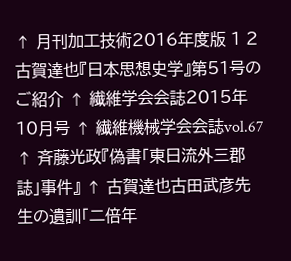↑ 月刊加工技術2016年度版 1 2 古賀達也『日本思想史学』第51号のご紹介 ↑ 繊維学会会誌2015年10月号 ↑ 繊維機械学会会誌vol.67 ↑ 斉藤光政『偽書「東日流外三郡誌」事件』 ↑ 古賀達也古田武彦先生の遺訓「二倍年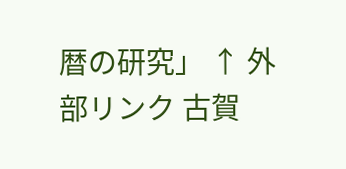暦の研究」 ↑ 外部リンク 古賀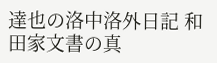達也の洛中洛外日記 和田家文書の真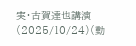実・古賀達也講演(2025/10/24)(動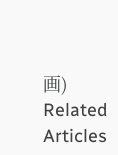画) Related Articles